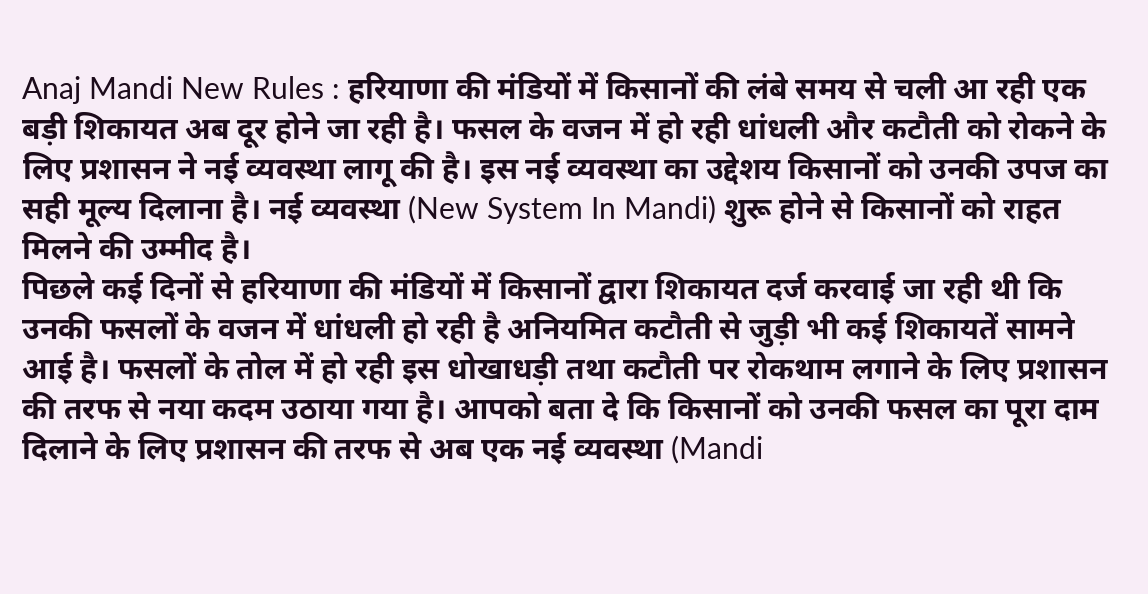Anaj Mandi New Rules : हरियाणा की मंडियों में किसानों की लंबे समय से चली आ रही एक बड़ी शिकायत अब दूर होने जा रही है। फसल के वजन में हो रही धांधली और कटौती को रोकने के लिए प्रशासन ने नई व्यवस्था लागू की है। इस नई व्यवस्था का उद्देशय किसानों को उनकी उपज का सही मूल्य दिलाना है। नई व्यवस्था (New System In Mandi) शुरू होने से किसानों को राहत मिलने की उम्मीद है।
पिछले कई दिनों से हरियाणा की मंडियों में किसानों द्वारा शिकायत दर्ज करवाई जा रही थी कि उनकी फसलों के वजन में धांधली हो रही है अनियमित कटौती से जुड़ी भी कई शिकायतें सामने आई है। फसलों के तोल में हो रही इस धोखाधड़ी तथा कटौती पर रोकथाम लगाने के लिए प्रशासन की तरफ से नया कदम उठाया गया है। आपको बता दे कि किसानों को उनकी फसल का पूरा दाम दिलाने के लिए प्रशासन की तरफ से अब एक नई व्यवस्था (Mandi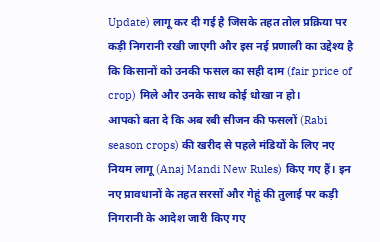Update) लागू कर दी गई है जिसके तहत तोल प्रक्रिया पर कड़ी निगरानी रखी जाएगी और इस नई प्रणाली का उद्देश्य है कि किसानों को उनकी फसल का सही दाम (fair price of crop) मिले और उनके साथ कोई धोखा न हो।
आपको बता दे कि अब रबी सीजन की फसलों (Rabi season crops) की खरीद से पहले मंडियों के लिए नए नियम लागू (Anaj Mandi New Rules) किए गए हैं। इन नए प्रावधानों के तहत सरसों और गेहूं की तुलाई पर कड़ी निगरानी के आदेश जारी किए गए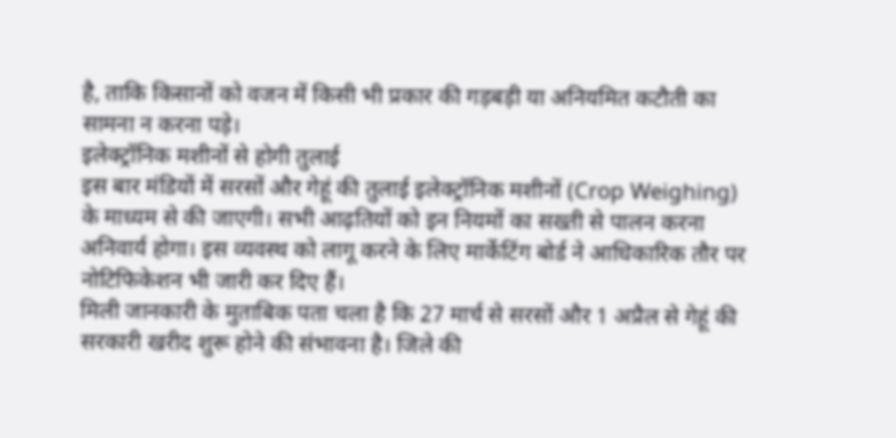है, ताकि किसानों को वजन में किसी भी प्रकार की गड़बड़ी या अनियमित कटौती का सामना न करना पड़े।
इलेक्ट्रॉनिक मशीनों से होगी तुलाई
इस बार मंडियों में सरसों और गेहूं की तुलाई इलेक्ट्रॉनिक मशीनों (Crop Weighing) के माध्यम से की जाएगी। सभी आढ़तियों को इन नियमों का सख्ती से पालन करना अनिवार्य होगा। इस व्यवस्थ को लागू करने के लिए मार्केटिंग बोर्ड ने आधिकारिक तौर पर नोटिफिकेशन भी जारी कर दिए हैं।
मिली जानकारी के मुताबिक पता चला है कि 27 मार्च से सरसों और 1 अप्रैल से गेहूं की सरकारी खरीद शुरू होने की संभावना है। जिले की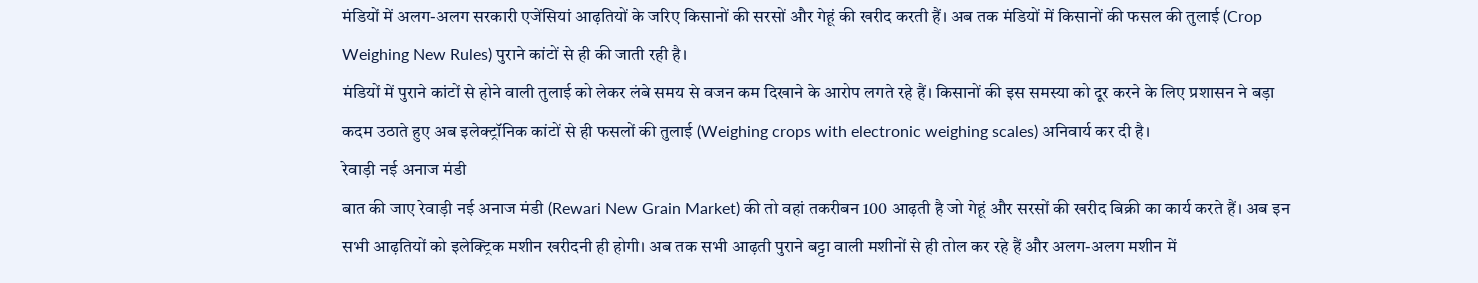मंडियों में अलग-अलग सरकारी एजेंसियां आढ़तियों के जरिए किसानों की सरसों और गेहूं की खरीद करती हैं। अब तक मंडियों में किसानों की फसल की तुलाई (Crop Weighing New Rules) पुराने कांटों से ही की जाती रही है।
मंडियों में पुराने कांटों से होने वाली तुलाई को लेकर लंबे समय से वजन कम दिखाने के आरोप लगते रहे हैं। किसानों की इस समस्या को दूर करने के लिए प्रशासन ने बड़ा कदम उठाते हुए अब इलेक्ट्रॉनिक कांटों से ही फसलों की तुलाई (Weighing crops with electronic weighing scales) अनिवार्य कर दी है।
रेवाड़ी नई अनाज मंडी
बात की जाए रेवाड़ी नई अनाज मंडी (Rewari New Grain Market) की तो वहां तकरीबन 100 आढ़ती है जो गेहूं और सरसों की खरीद बिक्री का कार्य करते हैं। अब इन सभी आढ़तियों को इलेक्ट्रिक मशीन खरीदनी ही होगी। अब तक सभी आढ़ती पुराने बट्टा वाली मशीनों से ही तोल कर रहे हैं और अलग-अलग मशीन में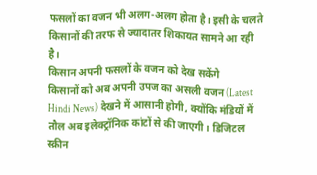फसलों का वजन भी अलग-अलग होता है। इसी के चलते किसानों की तरफ से ज्यादातर शिकायत सामने आ रही है।
किसान अपनी फसलों के वजन को देख सकेंगे
किसानों को अब अपनी उपज का असली वजन (Latest Hindi News) देखने में आसानी होगी, क्योंकि मंडियों में तौल अब इलेक्ट्रॉनिक कांटों से की जाएगी। डिजिटल स्क्रीन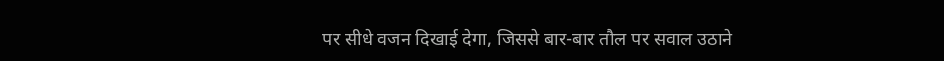पर सीधे वजन दिखाई देगा, जिससे बार-बार तौल पर सवाल उठाने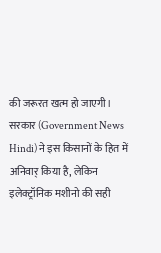की जरूरत खत्म हो जाएगी।
सरकार (Government News Hindi) ने इस किसानों के हित में अनिवार् किया है, लेकिन इलेक्ट्रॉनिक मशीनो की सही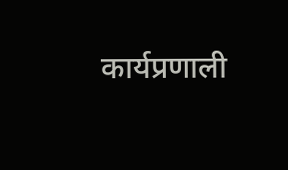कार्यप्रणाली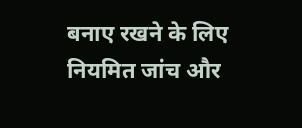बनाए रखने के लिए नियमित जांच और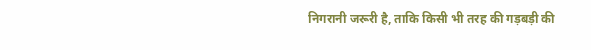निगरानी जरूरी है, ताकि किसी भी तरह की गड़बड़ी की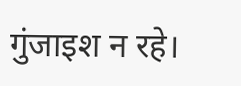गुंजाइश न रहे।